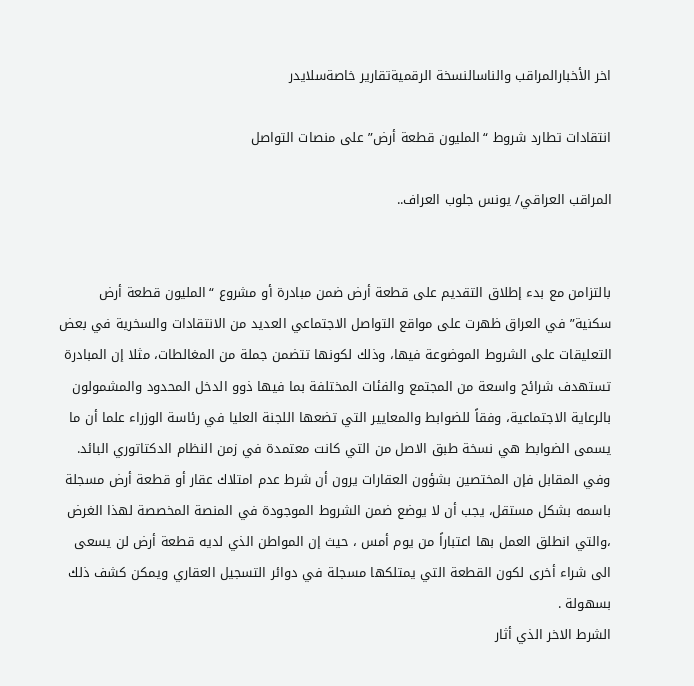اخر الأخبارالمراقب والناسالنسخة الرقميةتقارير خاصةسلايدر

انتقادات تطارد شروط “المليون قطعة أرض” على منصات التواصل

المراقب العراقي/ يونس جلوب العراف..


بالتزامن مع بدء إطلاق التقديم على قطعة أرض ضمن مبادرة أو مشروع “المليون قطعة أرض سكنية” في العراق ظهرت على مواقع التواصل الاجتماعي العديد من الانتقادات والسخرية في بعض التعليقات على الشروط الموضوعة فيها، وذلك لكونها تتضمن جملة من المغالطات، مثلا إن المبادرة تستهدف شرائح واسعة من المجتمع والفئات المختلفة بما فيها ذوو الدخل المحدود والمشمولون بالرعاية الاجتماعية، وفقاً للضوابط والمعايير التي تضعها اللجنة العليا في رئاسة الوزراء علما أن ما يسمى الضوابط هي نسخة طبق الاصل من التي كانت معتمدة في زمن النظام الدكتاتوري البائد.
وفي المقابل فإن المختصين بشؤون العقارات يرون أن شرط عدم امتلاك عقار أو قطعة أرض مسجلة باسمه بشكل مستقل، يجب أن لا يوضع ضمن الشروط الموجودة في المنصة المخصصة لهذا الغرض ،والتي انطلق العمل بها اعتباراً من يوم أمس ، حيث إن المواطن الذي لديه قطعة أرض لن يسعى الى شراء أخرى لكون القطعة التي يمتلكها مسجلة في دوائر التسجيل العقاري ويمكن كشف ذلك بسهولة .
الشرط الاخر الذي أثار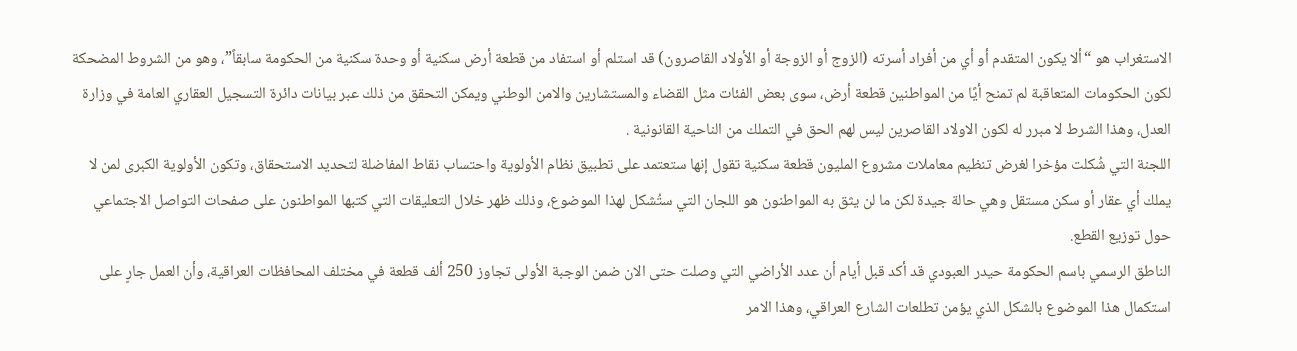الاستغراب هو “ألا يكون المتقدم أو أي من أفراد أسرته (الزوج أو الزوجة أو الأولاد القاصرون) قد استلم أو استفاد من قطعة أرض سكنية أو وحدة سكنية من الحكومة سابقاً”، وهو من الشروط المضحكة لكون الحكومات المتعاقبة لم تمنح أيًا من المواطنين قطعة أرض، سوى بعض الفئات مثل القضاء والمستشارين والامن الوطني ويمكن التحقق من ذلك عبر بيانات دائرة التسجيل العقاري العامة في وزارة العدل، وهذا الشرط لا مبرر له لكون الاولاد القاصرين ليس لهم الحق في التملك من الناحية القانونية .
اللجنة التي شُكلت مؤخرا لغرض تنظيم معاملات مشروع المليون قطعة سكنية تقول إنها ستعتمد على تطبيق نظام الأولوية واحتساب نقاط المفاضلة لتحديد الاستحقاق، وتكون الأولوية الكبرى لمن لا يملك أي عقار أو سكن مستقل وهي حالة جيدة لكن ما لن يثق به المواطنون هو اللجان التي ستُشكل لهذا الموضوع، وذلك ظهر خلال التعليقات التي كتبها المواطنون على صفحات التواصل الاجتماعي حول توزيع القطع.
الناطق الرسمي باسم الحكومة حيدر العبودي قد أكد قبل أيام أن عدد الأراضي التي وصلت حتى الان ضمن الوجبة الأولى تجاوز 250 ألف قطعة في مختلف المحافظات العراقية، وأن العمل جارٍ على استكمال هذا الموضوع بالشكل الذي يؤمن تطلعات الشارع العراقي، وهذا الامر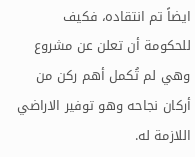ايضاً تم انتقاده، فكيف للحكومة أن تعلن عن مشروع وهي لم تُكمل أهم ركن من أركان نجاحه وهو توفير الاراضي اللازمة له.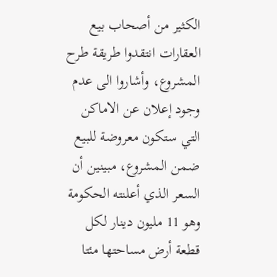الكثير من أصحاب بيع العقارات انتقدوا طريقة طرح المشروع، وأشاروا الى عدم وجود إعلان عن الاماكن التي ستكون معروضة للبيع ضمن المشروع، مبينين أن السعر الذي أعلنته الحكومة وهو 11 مليون دينار لكل قطعة أرض مساحتها مئتا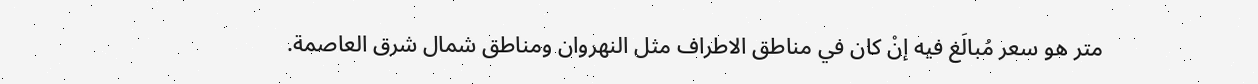متر هو سعر مُبالَغ فيه إنْ كان في مناطق الاطراف مثل النهروان ومناطق شمال شرق العاصمة.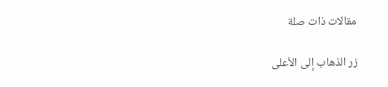مقالات ذات صلة

زر الذهاب إلى الأعلى